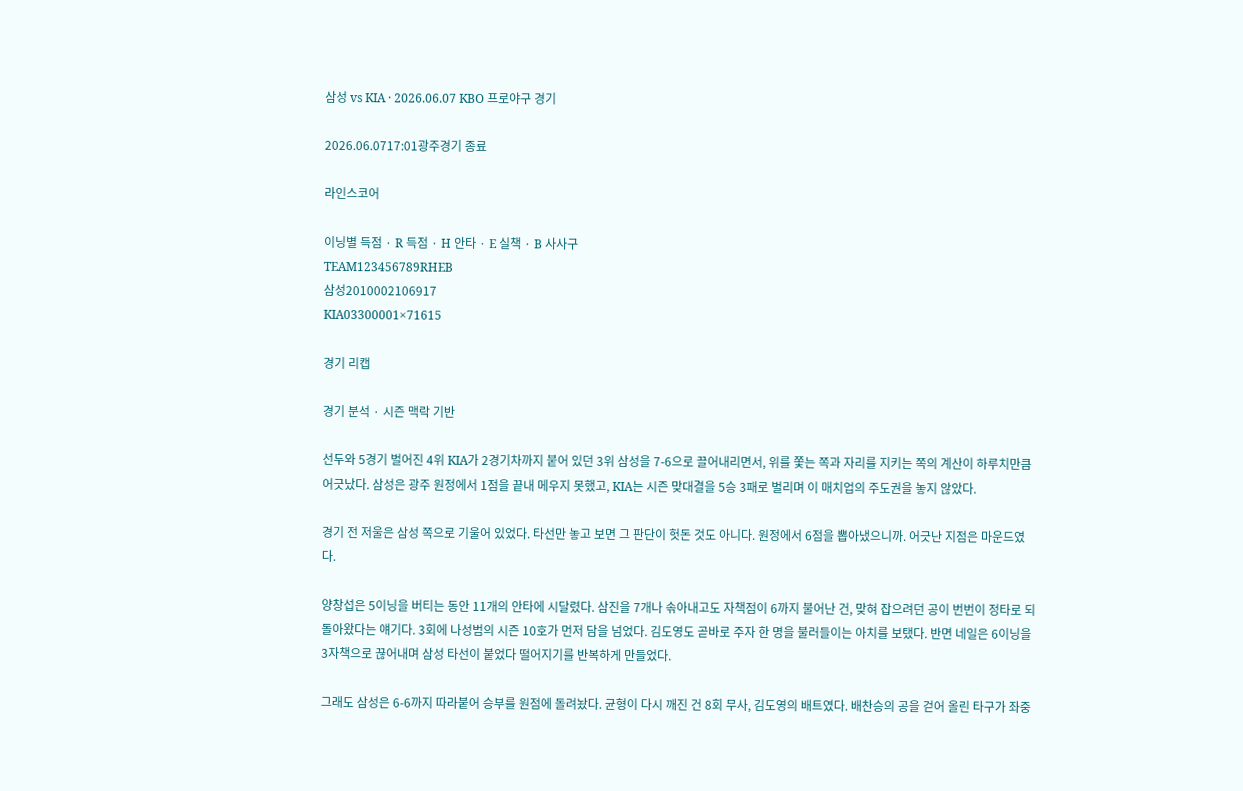삼성 vs KIA · 2026.06.07 KBO 프로야구 경기

2026.06.0717:01광주경기 종료

라인스코어

이닝별 득점 · R 득점 · H 안타 · E 실책 · B 사사구
TEAM123456789RHEB
삼성2010002106917
KIA03300001×71615

경기 리캡

경기 분석 · 시즌 맥락 기반

선두와 5경기 벌어진 4위 KIA가 2경기차까지 붙어 있던 3위 삼성을 7-6으로 끌어내리면서, 위를 쫓는 쪽과 자리를 지키는 쪽의 계산이 하루치만큼 어긋났다. 삼성은 광주 원정에서 1점을 끝내 메우지 못했고, KIA는 시즌 맞대결을 5승 3패로 벌리며 이 매치업의 주도권을 놓지 않았다.

경기 전 저울은 삼성 쪽으로 기울어 있었다. 타선만 놓고 보면 그 판단이 헛돈 것도 아니다. 원정에서 6점을 뽑아냈으니까. 어긋난 지점은 마운드였다.

양창섭은 5이닝을 버티는 동안 11개의 안타에 시달렸다. 삼진을 7개나 솎아내고도 자책점이 6까지 불어난 건, 맞혀 잡으려던 공이 번번이 정타로 되돌아왔다는 얘기다. 3회에 나성범의 시즌 10호가 먼저 담을 넘었다. 김도영도 곧바로 주자 한 명을 불러들이는 아치를 보탰다. 반면 네일은 6이닝을 3자책으로 끊어내며 삼성 타선이 붙었다 떨어지기를 반복하게 만들었다.

그래도 삼성은 6-6까지 따라붙어 승부를 원점에 돌려놨다. 균형이 다시 깨진 건 8회 무사, 김도영의 배트였다. 배찬승의 공을 걷어 올린 타구가 좌중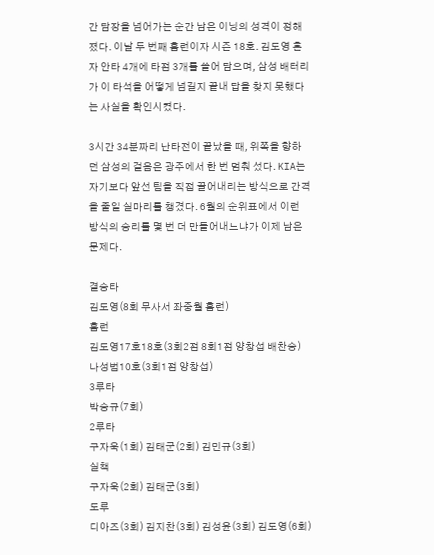간 담장을 넘어가는 순간 남은 이닝의 성격이 정해졌다. 이날 두 번째 홈런이자 시즌 18호. 김도영 혼자 안타 4개에 타점 3개를 쓸어 담으며, 삼성 배터리가 이 타석을 어떻게 넘길지 끝내 답을 찾지 못했다는 사실을 확인시켰다.

3시간 34분짜리 난타전이 끝났을 때, 위쪽을 향하던 삼성의 걸음은 광주에서 한 번 멈춰 섰다. KIA는 자기보다 앞선 팀을 직접 끌어내리는 방식으로 간격을 줄일 실마리를 챙겼다. 6월의 순위표에서 이런 방식의 승리를 몇 번 더 만들어내느냐가 이제 남은 문제다.

결승타
김도영(8회 무사서 좌중월 홈런)
홈런
김도영17호18호(3회2점 8회1점 양창섭 배찬승) 나성범10호(3회1점 양창섭)
3루타
박승규(7회)
2루타
구자욱(1회) 김태군(2회) 김민규(3회)
실책
구자욱(2회) 김태군(3회)
도루
디아즈(3회) 김지찬(3회) 김성윤(3회) 김도영(6회)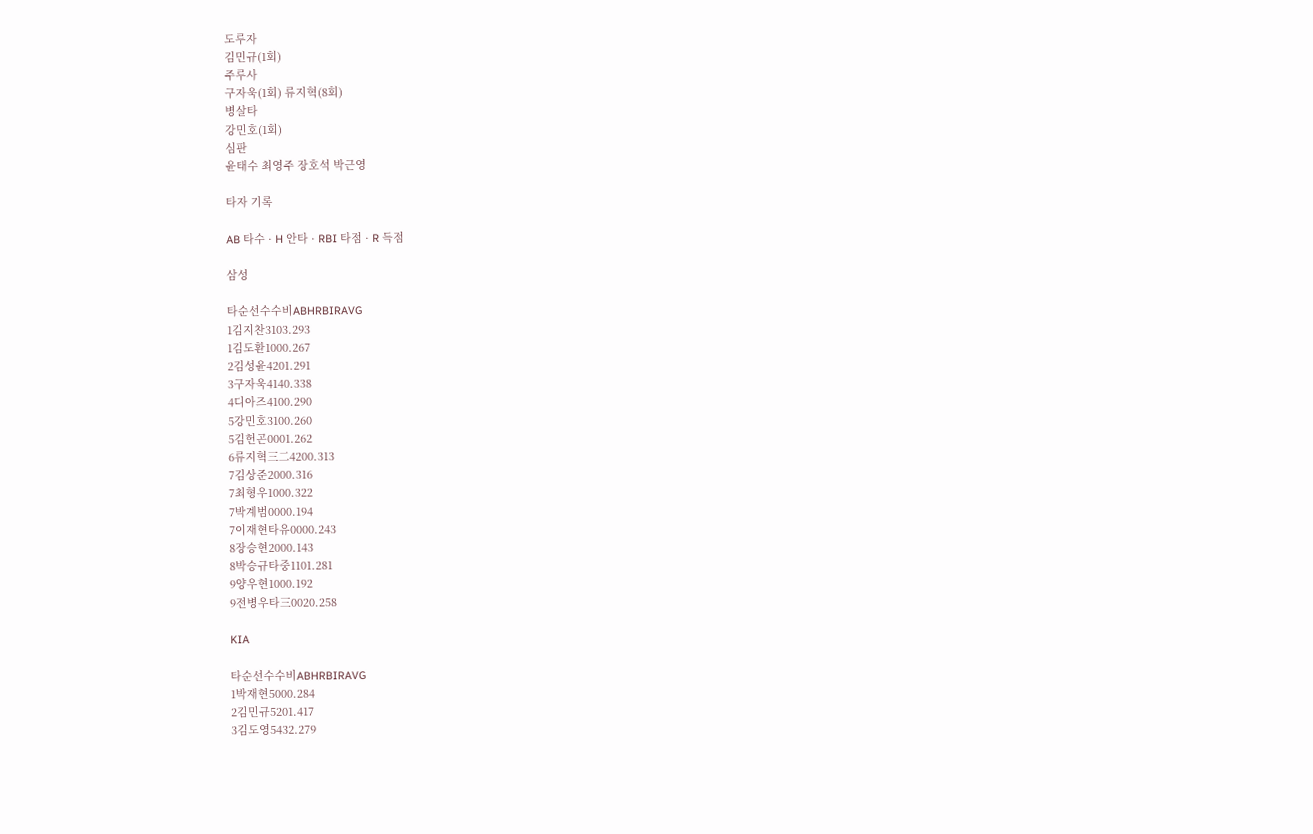도루자
김민규(1회)
주루사
구자욱(1회) 류지혁(8회)
병살타
강민호(1회)
심판
윤태수 최영주 장호석 박근영

타자 기록

AB 타수 · H 안타 · RBI 타점 · R 득점

삼성

타순선수수비ABHRBIRAVG
1김지찬3103.293
1김도환1000.267
2김성윤4201.291
3구자욱4140.338
4디아즈4100.290
5강민호3100.260
5김헌곤0001.262
6류지혁三二4200.313
7김상준2000.316
7최형우1000.322
7박계범0000.194
7이재현타유0000.243
8장승현2000.143
8박승규타중1101.281
9양우현1000.192
9전병우타三0020.258

KIA

타순선수수비ABHRBIRAVG
1박재현5000.284
2김민규5201.417
3김도영5432.279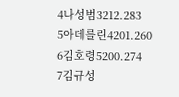4나성범3212.283
5아데를린4201.260
6김호령5200.274
7김규성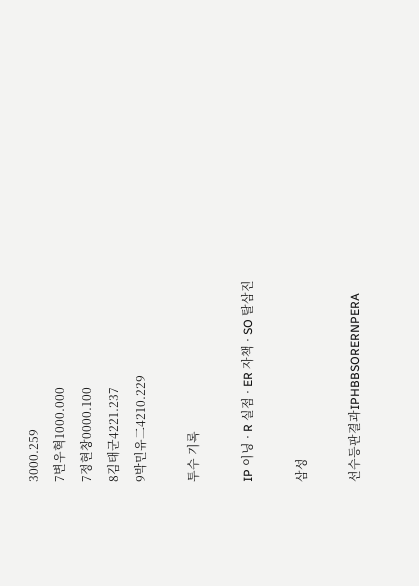3000.259
7변우혁1000.000
7정현창0000.100
8김태군4221.237
9박민유二4210.229

투수 기록

IP 이닝 · R 실점 · ER 자책 · SO 탈삼진

삼성

선수등판결과IPHBBSORERNPERA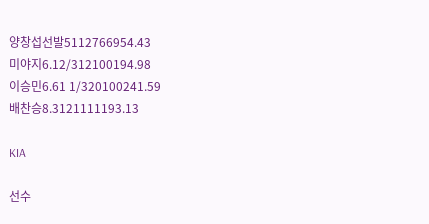양창섭선발5112766954.43
미야지6.12/312100194.98
이승민6.61 1/320100241.59
배찬승8.3121111193.13

KIA

선수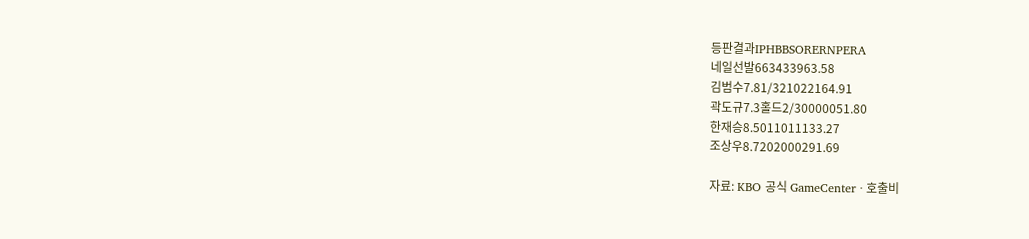등판결과IPHBBSORERNPERA
네일선발663433963.58
김범수7.81/321022164.91
곽도규7.3홀드2/30000051.80
한재승8.5011011133.27
조상우8.7202000291.69

자료: KBO 공식 GameCenter · 호출비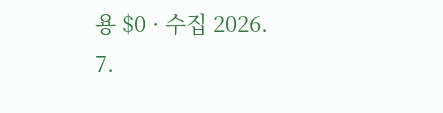용 $0 · 수집 2026. 7.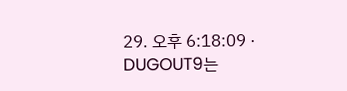29. 오후 6:18:09 · DUGOUT9는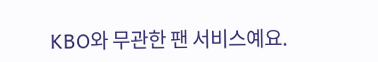KBO와 무관한 팬 서비스예요.